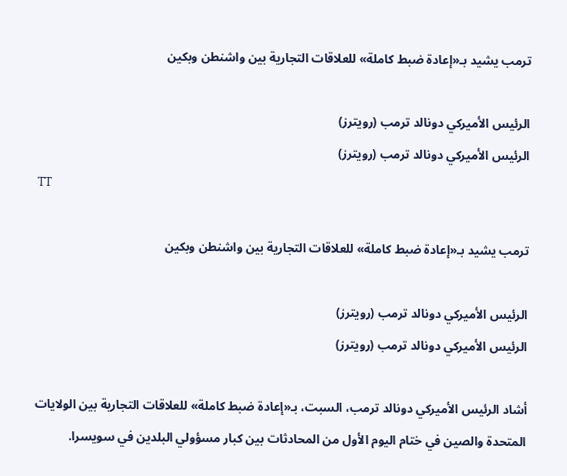ترمب يشيد بـ«إعادة ضبط كاملة» للعلاقات التجارية بين واشنطن وبكين

الرئيس الأميركي دونالد ترمب (رويترز)
الرئيس الأميركي دونالد ترمب (رويترز)
TT

ترمب يشيد بـ«إعادة ضبط كاملة» للعلاقات التجارية بين واشنطن وبكين

الرئيس الأميركي دونالد ترمب (رويترز)
الرئيس الأميركي دونالد ترمب (رويترز)

أشاد الرئيس الأميركي دونالد ترمب، السبت، بـ«إعادة ضبط كاملة» للعلاقات التجارية بين الولايات المتحدة والصين في ختام اليوم الأول من المحادثات بين كبار مسؤولي البلدين في سويسرا.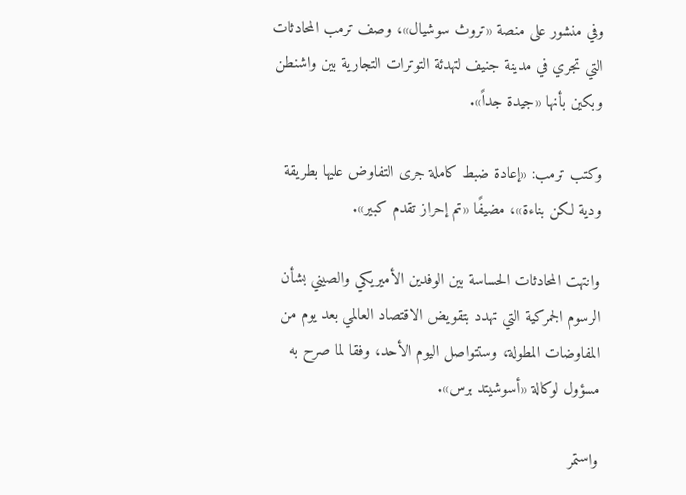وفي منشور على منصة «تروث سوشيال»، وصف ترمب المحادثات التي تجري في مدينة جنيف لتهدئة التوترات التجارية بين واشنطن وبكين بأنها «جيدة جداً».

وكتب ترمب: «إعادة ضبط كاملة جرى التفاوض عليها بطريقة ودية لكن بناءة»، مضيفًا «تم إحراز تقدم كبير».

وانتهت المحادثات الحساسة بين الوفدين الأميريكي والصيني بشأن الرسوم الجمركية التي تهدد بتقويض الاقتصاد العالمي بعد يوم من المفاوضات المطولة، وستتواصل اليوم الأحد، وفقا لما صرح به مسؤول لوكالة «أسوشيتد برس».

واستمر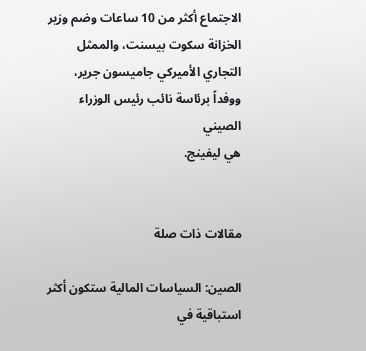الاجتماع أكثر من 10 ساعات وضم وزير الخزانة سكوت بيسنت، والممثل التجاري الأميركي جاميسون جرير، ووفداً برئاسة نائب رئيس الوزراء الصيني
هي ليفينج.


مقالات ذات صلة

الصين: السياسات المالية ستكون أكثر استباقية في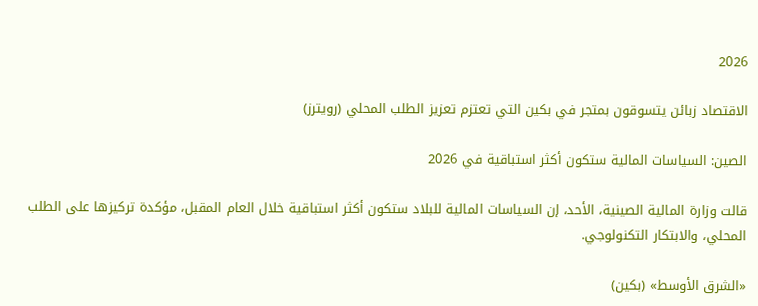2026

الاقتصاد زبائن يتسوقون بمتجر في بكين التي تعتزم تعزيز الطلب المحلي (رويترز)

الصين: السياسات المالية ستكون أكثر استباقية في 2026

قالت وزارة المالية الصينية، الأحد، إن السياسات المالية للبلاد ستكون أكثر استباقية خلال العام المقبل، مؤكدة تركيزها على الطلب المحلي، والابتكار التكنولوجي.

«الشرق الأوسط» (بكين)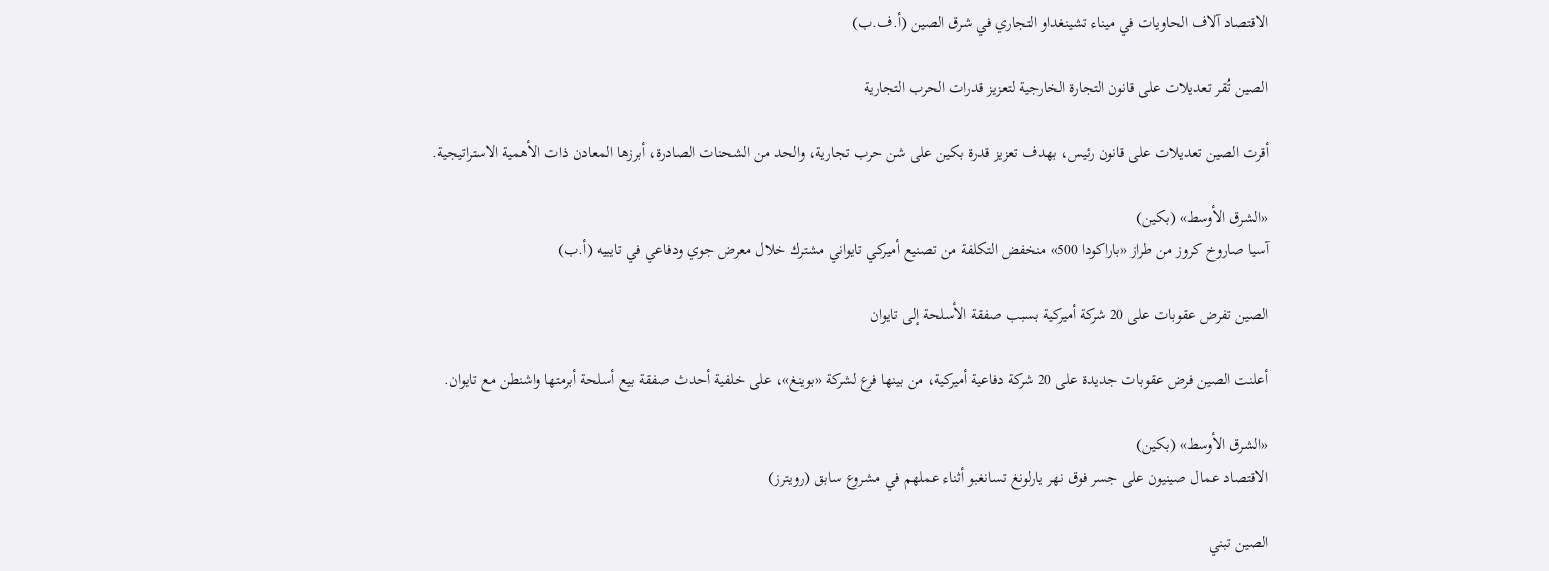الاقتصاد آلاف الحاويات في ميناء تشينغداو التجاري في شرق الصين (أ.ف.ب)

الصين تُقر تعديلات على قانون التجارة الخارجية لتعزيز قدرات الحرب التجارية

أقرت الصين تعديلات على قانون رئيس، بهدف تعزيز قدرة بكين على شن حرب تجارية، والحد من الشحنات الصادرة، أبرزها المعادن ذات الأهمية الاستراتيجية.

«الشرق الأوسط» (بكين)
آسيا صاروخ كروز من طراز «باراكودا 500» منخفض التكلفة من تصنيع أميركي تايواني مشترك خلال معرض جوي ودفاعي في تايبيه (أ.ب)

الصين تفرض عقوبات على 20 شركة أميركية بسبب صفقة الأسلحة إلى تايوان

أعلنت الصين فرض عقوبات جديدة على 20 شركة دفاعية أميركية، من بينها فرع لشركة «بوينغ»، على خلفية أحدث صفقة بيع أسلحة أبرمتها واشنطن مع تايوان.

«الشرق الأوسط» (بكين)
الاقتصاد عمال صينيون على جسر فوق نهر يارلونغ تسانغبو أثناء عملهم في مشروع سابق (رويترز)

الصين تبني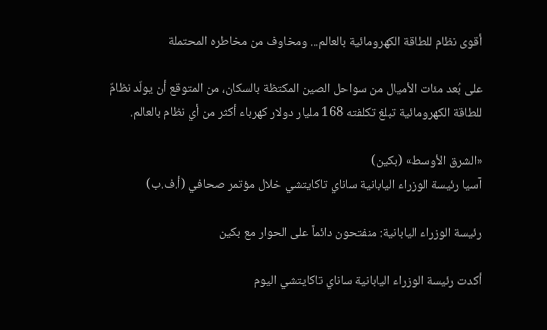أقوى نظام للطاقة الكهرومائية بالعالم... ومخاوف من مخاطره المحتملة

على بُعد مئات الأميال من سواحل الصين المكتظة بالسكان، من المتوقع أن يولّد نظامٌ للطاقة الكهرومائية تبلغ تكلفته 168 مليار دولار كهرباء أكثر من أي نظام بالعالم.

«الشرق الأوسط» (بكين)
آسيا رئيسة الوزراء اليابانية ساناي تاكايتشي خلال مؤتمر صحافي (أ.ف.ب)

رئيسة الوزراء اليابانية: منفتحون دائماً على الحوار مع بكين

أكدت رئيسة الوزراء اليابانية ساناي تاكايتشي اليوم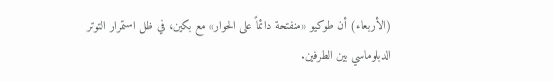(الأربعاء) أن طوكيو «منفتحة دائماً على الحوار» مع بكين، في ظل استمرار التوتر الدبلوماسي بين الطرفين.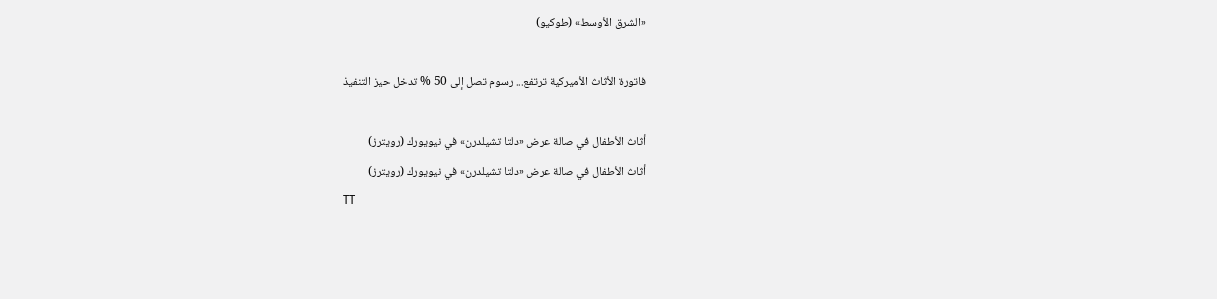«الشرق الأوسط» (طوكيو)

فاتورة الأثاث الأميركية ترتفع... رسوم تصل إلى 50 % تدخل حيز التنفيذ

أثاث الأطفال في صالة عرض «دلتا تشيلدرن» في نيويورك (رويترز)
أثاث الأطفال في صالة عرض «دلتا تشيلدرن» في نيويورك (رويترز)
TT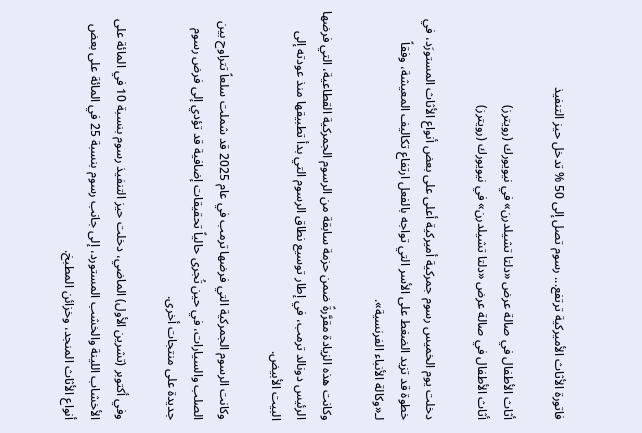فاتورة الأثاث الأميركية ترتفع... رسوم تصل إلى 50 % تدخل حيز التنفيذ

أثاث الأطفال في صالة عرض «دلتا تشيلدرن» في نيويورك (رويترز)
أثاث الأطفال في صالة عرض «دلتا تشيلدرن» في نيويورك (رويترز)

دخلت يوم الخميس رسوم جمركية أميركية أعلى على بعض أنواع الأثاث المستورَد، في خطوة قد تزيد الضغط على الأسر التي تواجه بالفعل ارتفاع تكاليف المعيشة، وفقاً لـ«وكالة الأنباء الفرنسية».

وكانت هذه الزيادة مقرَّرةً ضمن حزمة سابقة من الرسوم الجمركية القطاعية، التي فرضها الرئيس دونالد ترمب، في إطار توسيع نطاق الرسوم التي بدأ تطبيقها منذ عودته إلى البيت الأبيض.

وكانت الرسوم الجمركية التي فرضها ترمب في عام 2025 قد شملت سلعاً تتراوح بين الصلب والسيارات، في حين تُجرى حالياً تحقيقات إضافية قد تؤدي إلى فرض رسوم جديدة على منتجات أخرى.

وفي أكتوبر (تشرين الأول) الماضي، دخلت حيز التنفيذ رسوم بنسبة 10 في المائة على الأخشاب اللينة والخشب المستورد، إلى جانب رسوم بنسبة 25 في المائة على بعض أنواع الأثاث المنجد، وخزائن المطبخ.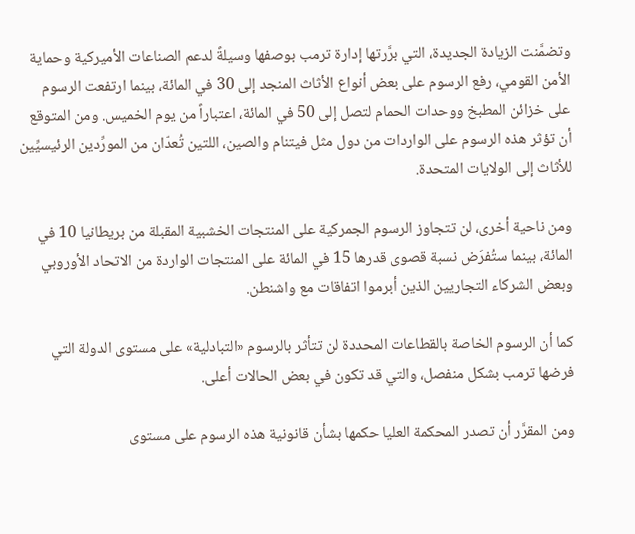وتضمَّنت الزيادة الجديدة، التي برَّرتها إدارة ترمب بوصفها وسيلةً لدعم الصناعات الأميركية وحماية الأمن القومي، رفع الرسوم على بعض أنواع الأثاث المنجد إلى 30 في المائة، بينما ارتفعت الرسوم على خزائن المطبخ ووحدات الحمام لتصل إلى 50 في المائة، اعتباراً من يوم الخميس. ومن المتوقع أن تؤثر هذه الرسوم على الواردات من دول مثل فيتنام والصين، اللتين تُعدّان من المورِّدين الرئيسيِّين للأثاث إلى الولايات المتحدة.

ومن ناحية أخرى، لن تتجاوز الرسوم الجمركية على المنتجات الخشبية المقبلة من بريطانيا 10 في المائة، بينما ستُفرَض نسبة قصوى قدرها 15 في المائة على المنتجات الواردة من الاتحاد الأوروبي وبعض الشركاء التجاريين الذين أبرموا اتفاقات مع واشنطن.

كما أن الرسوم الخاصة بالقطاعات المحددة لن تتأثر بالرسوم «التبادلية» على مستوى الدولة التي فرضها ترمب بشكل منفصل، والتي قد تكون في بعض الحالات أعلى.

ومن المقرَّر أن تصدر المحكمة العليا حكمها بشأن قانونية هذه الرسوم على مستوى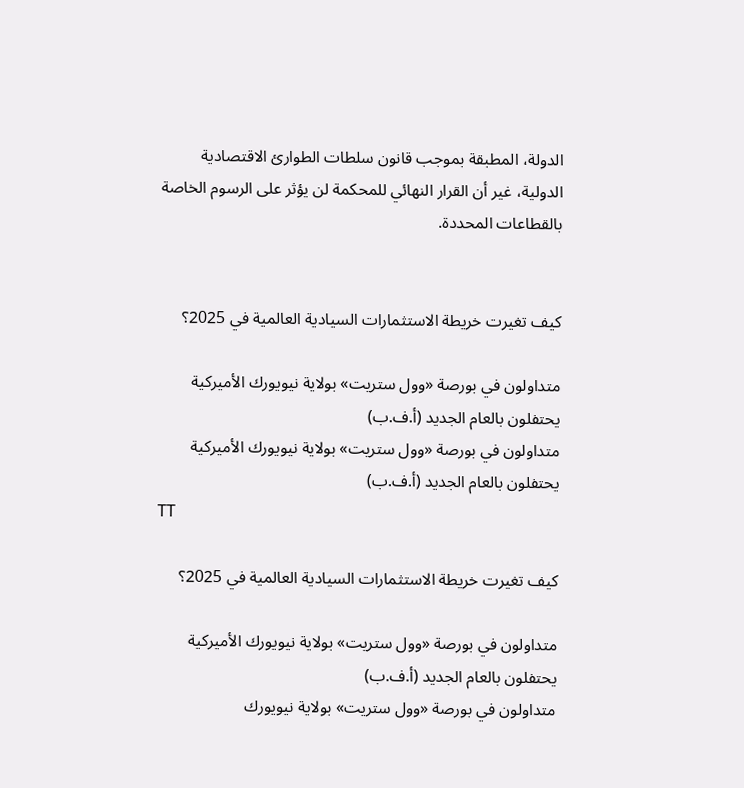الدولة، المطبقة بموجب قانون سلطات الطوارئ الاقتصادية الدولية، غير أن القرار النهائي للمحكمة لن يؤثر على الرسوم الخاصة بالقطاعات المحددة.


كيف تغيرت خريطة الاستثمارات السيادية العالمية في 2025؟

متداولون في بورصة «وول ستريت» بولاية نيويورك الأميركية يحتفلون بالعام الجديد (أ.ف.ب)
متداولون في بورصة «وول ستريت» بولاية نيويورك الأميركية يحتفلون بالعام الجديد (أ.ف.ب)
TT

كيف تغيرت خريطة الاستثمارات السيادية العالمية في 2025؟

متداولون في بورصة «وول ستريت» بولاية نيويورك الأميركية يحتفلون بالعام الجديد (أ.ف.ب)
متداولون في بورصة «وول ستريت» بولاية نيويورك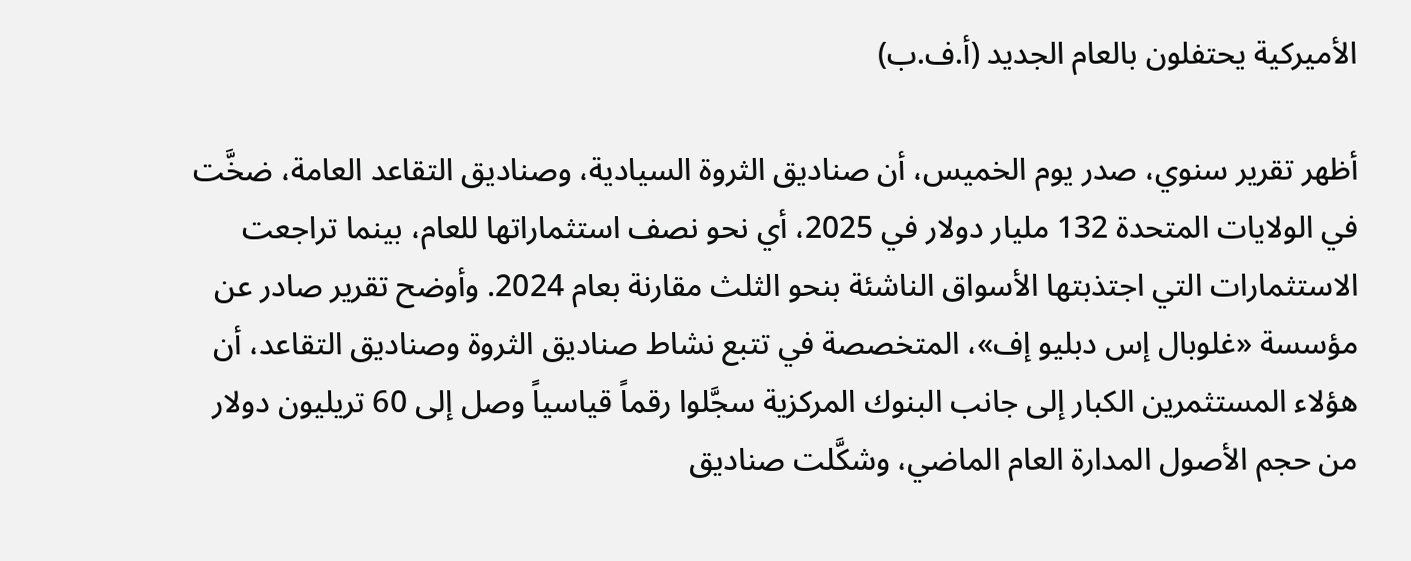الأميركية يحتفلون بالعام الجديد (أ.ف.ب)

أظهر تقرير سنوي، صدر يوم الخميس، أن صناديق الثروة السيادية، وصناديق التقاعد العامة، ضخَّت في الولايات المتحدة 132 مليار دولار في 2025، أي نحو نصف استثماراتها للعام، بينما تراجعت الاستثمارات التي اجتذبتها الأسواق الناشئة بنحو الثلث مقارنة بعام 2024. وأوضح تقرير صادر عن مؤسسة «غلوبال إس دبليو إف»، المتخصصة في تتبع نشاط صناديق الثروة وصناديق التقاعد، أن هؤلاء المستثمرين الكبار إلى جانب البنوك المركزية سجَّلوا رقماً قياسياً وصل إلى 60 تريليون دولار من حجم ‌الأصول المدارة العام الماضي، وشكَّلت ‌صناديق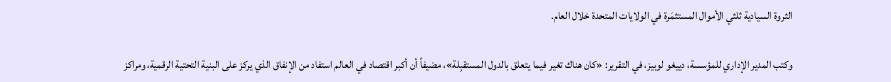الثروة السيادية ثلثي ‌الأموال المستثمَرة في الولايات المتحدة خلال العام.

وكتب المدير الإداري للمؤسسة، دييغو لوبيز، في التقرير: «كان هناك تغير فيما يتعلق بالدول المستقبِلة»، مضيفاً أن أكبر اقتصاد في العالم استفاد من الإنفاق الذي يركز على البنية التحتية الرقمية، ومراكز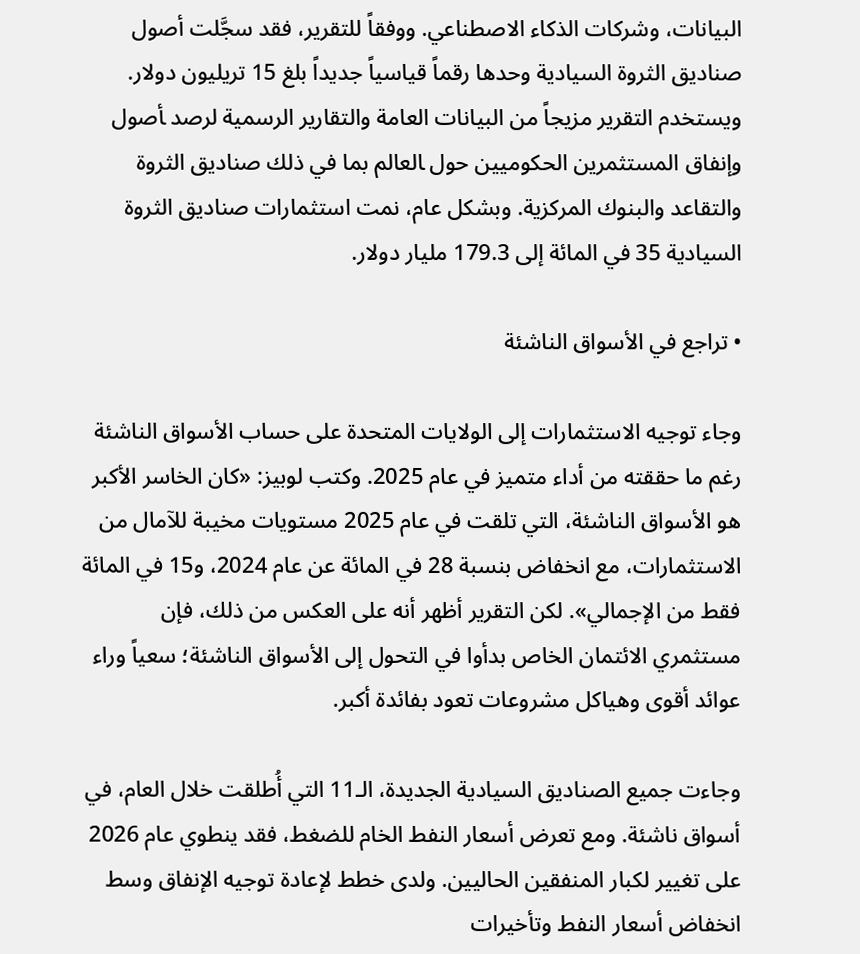البيانات، وشركات الذكاء الاصطناعي. ووفقاً للتقرير، فقد سجَّلت أصول صناديق الثروة السيادية وحدها رقماً قياسياً جديداً بلغ 15 تريليون دولار. ويستخدم التقرير مزيجاً ‌من البيانات العامة والتقارير الرسمية لرصد ‍أصول وإنفاق المستثمرين الحكوميين حول ‍العالم بما في ذلك صناديق الثروة والتقاعد والبنوك المركزية. وبشكل عام، نمت استثمارات صناديق الثروة السيادية 35 في المائة إلى 179.3 مليار دولار.

• تراجع في الأسواق الناشئة

وجاء توجيه الاستثمارات إلى الولايات المتحدة على حساب الأسواق الناشئة رغم ما حققته من أداء متميز في عام 2025. وكتب لوبيز: «كان الخاسر الأكبر هو الأسواق الناشئة، التي تلقت في عام 2025 مستويات مخيبة للآمال من الاستثمارات، مع انخفاض بنسبة 28 في المائة عن عام 2024، و15 في المائة فقط من الإجمالي». لكن التقرير أظهر أنه على العكس من ذلك، فإن مستثمري الائتمان الخاص بدأوا في التحول إلى الأسواق الناشئة؛ سعياً وراء عوائد أقوى وهياكل مشروعات تعود بفائدة أكبر.

وجاءت جميع الصناديق السيادية الجديدة، الـ11 التي أُطلقت خلال العام، في أسواق ناشئة. ومع تعرض أسعار النفط الخام للضغط، فقد ينطوي عام 2026 على تغيير لكبار المنفقين الحاليين. ولدى خطط لإعادة توجيه الإنفاق وسط انخفاض أسعار النفط وتأخيرات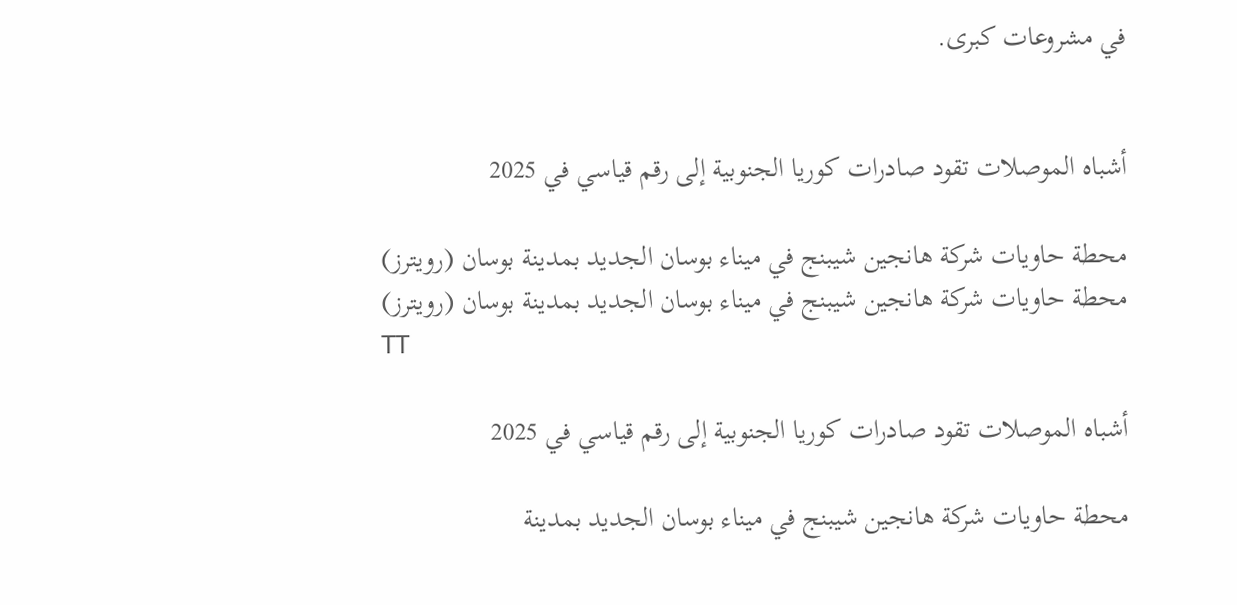في مشروعات كبرى.


أشباه الموصلات تقود صادرات كوريا الجنوبية إلى رقم قياسي في 2025

محطة حاويات شركة هانجين شيبنج في ميناء بوسان الجديد بمدينة بوسان (رويترز)
محطة حاويات شركة هانجين شيبنج في ميناء بوسان الجديد بمدينة بوسان (رويترز)
TT

أشباه الموصلات تقود صادرات كوريا الجنوبية إلى رقم قياسي في 2025

محطة حاويات شركة هانجين شيبنج في ميناء بوسان الجديد بمدينة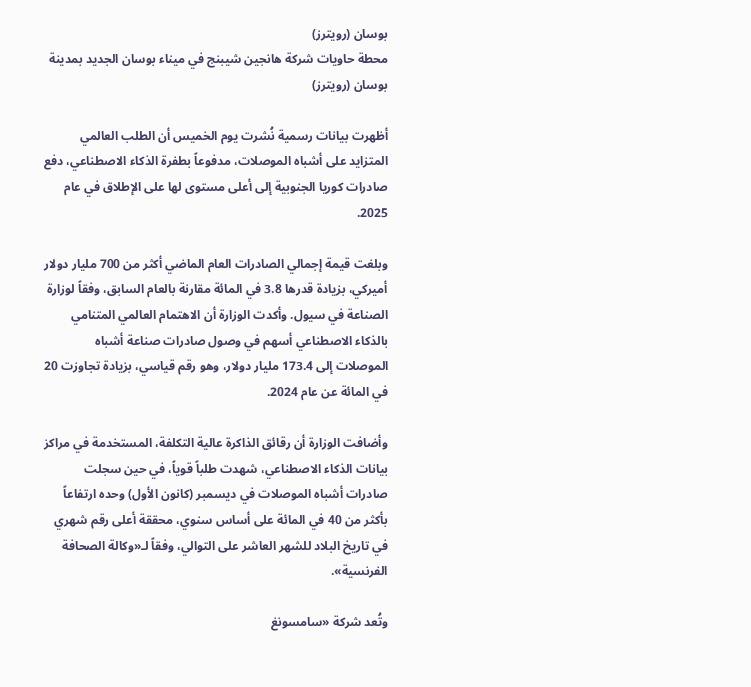بوسان (رويترز)
محطة حاويات شركة هانجين شيبنج في ميناء بوسان الجديد بمدينة بوسان (رويترز)

أظهرت بيانات رسمية نُشرت يوم الخميس أن الطلب العالمي المتزايد على أشباه الموصلات، مدفوعاً بطفرة الذكاء الاصطناعي، دفع صادرات كوريا الجنوبية إلى أعلى مستوى لها على الإطلاق في عام 2025.

وبلغت قيمة إجمالي الصادرات العام الماضي أكثر من 700 مليار دولار أميركي، بزيادة قدرها 3.8 في المائة مقارنة بالعام السابق، وفقاً لوزارة الصناعة في سيول. وأكدت الوزارة أن الاهتمام العالمي المتنامي بالذكاء الاصطناعي أسهم في وصول صادرات صناعة أشباه الموصلات إلى 173.4 مليار دولار، وهو رقم قياسي، بزيادة تجاوزت 20 في المائة عن عام 2024.

وأضافت الوزارة أن رقائق الذاكرة عالية التكلفة، المستخدمة في مراكز بيانات الذكاء الاصطناعي، شهدت طلباً قوياً، في حين سجلت صادرات أشباه الموصلات في ديسمبر (كانون الأول) وحده ارتفاعاً بأكثر من 40 في المائة على أساس سنوي، محققة أعلى رقم شهري في تاريخ البلاد للشهر العاشر على التوالي، وفقاً لـ«وكالة الصحافة الفرنسية».

وتُعد شركة «سامسونغ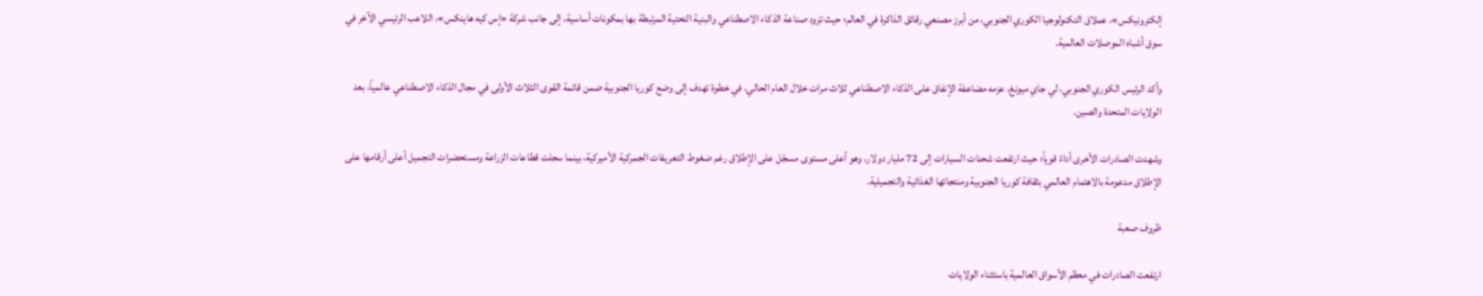إلكترونيكس»، عملاق التكنولوجيا الكوري الجنوبي، من أبرز مصنعي رقائق الذاكرة في العالم؛ حيث تزود صناعة الذكاء الاصطناعي والبنية التحتية المرتبطة بها بمكونات أساسية، إلى جانب شركة «إس كيه هاينكس»، اللاعب الرئيسي الآخر في سوق أشباه الموصلات العالمية.

وأكد الرئيس الكوري الجنوبي، لي جاي ميونغ، عزمه مضاعفة الإنفاق على الذكاء الاصطناعي ثلاث مرات خلال العام الحالي، في خطوة تهدف إلى وضع كوريا الجنوبية ضمن قائمة القوى الثلاث الأولى في مجال الذكاء الاصطناعي عالمياً، بعد الولايات المتحدة والصين.

وشهدت الصادرات الأخرى أداءً قوياً؛ حيث ارتفعت شحنات السيارات إلى 72 مليار دولار، وهو أعلى مستوى مسجّل على الإطلاق رغم ضغوط التعريفات الجمركية الأميركية، بينما سجلت قطاعات الزراعة ومستحضرات التجميل أعلى أرقامها على الإطلاق مدعومة بالاهتمام العالمي بثقافة كوريا الجنوبية ومنتجاتها الغذائية والتجميلية.

ظروف صعبة

ارتفعت الصادرات في معظم الأسواق العالمية باستثناء الولايات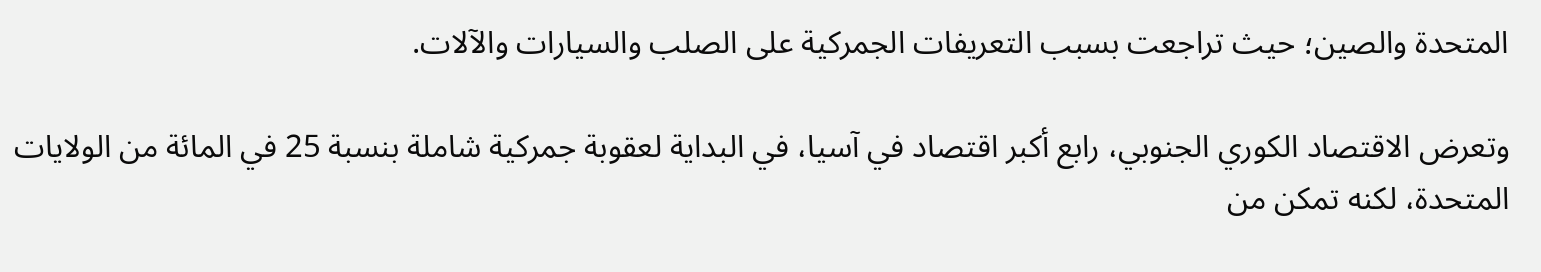المتحدة والصين؛ حيث تراجعت بسبب التعريفات الجمركية على الصلب والسيارات والآلات.

وتعرض الاقتصاد الكوري الجنوبي، رابع أكبر اقتصاد في آسيا، في البداية لعقوبة جمركية شاملة بنسبة 25 في المائة من الولايات المتحدة، لكنه تمكن من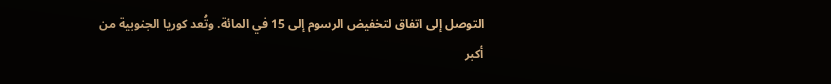التوصل إلى اتفاق لتخفيض الرسوم إلى 15 في المائة. وتُعد كوريا الجنوبية من أكبر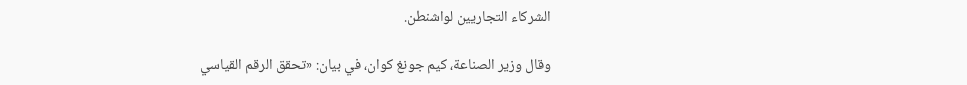الشركاء التجاريين لواشنطن.

وقال وزير الصناعة، كيم جونغ كوان، في بيان: «تحقق الرقم القياسي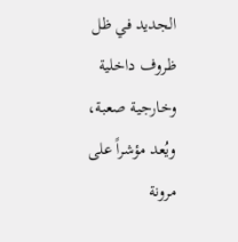الجديد في ظل ظروف داخلية وخارجية صعبة، ويُعد مؤشراً على مرونة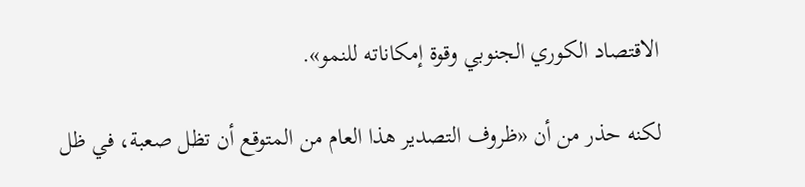الاقتصاد الكوري الجنوبي وقوة إمكاناته للنمو».

لكنه حذر من أن «ظروف التصدير هذا العام من المتوقع أن تظل صعبة، في ظل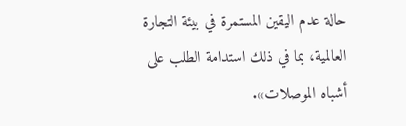حالة عدم اليقين المستمرة في بيئة التجارة العالمية، بما في ذلك استدامة الطلب على أشباه الموصلات».